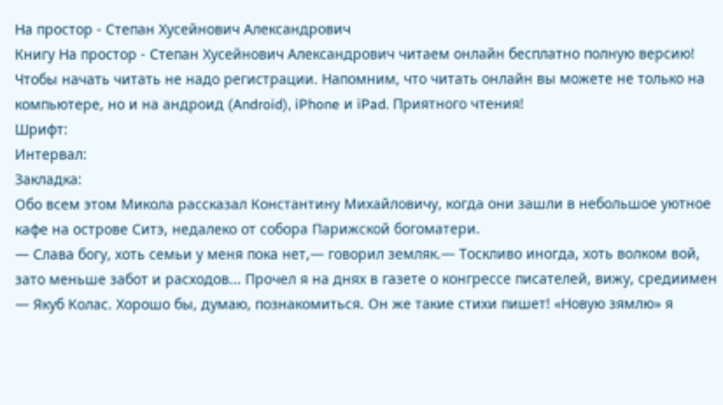На простор - Степан Хусейнович Александрович
Книгу На простор - Степан Хусейнович Александрович читаем онлайн бесплатно полную версию! Чтобы начать читать не надо регистрации. Напомним, что читать онлайн вы можете не только на компьютере, но и на андроид (Android), iPhone и iPad. Приятного чтения!
Шрифт:
Интервал:
Закладка:
Обо всем этом Микола рассказал Константину Михайловичу, когда они зашли в небольшое уютное кафе на острове Ситэ, недалеко от собора Парижской богоматери.
— Слава богу, хоть семьи у меня пока нет,— говорил земляк.— Тоскливо иногда, хоть волком вой, зато меньше забот и расходов... Прочел я на днях в газете о конгрессе писателей, вижу, средиимен — Якуб Колас. Хорошо бы, думаю, познакомиться. Он же такие стихи пишет! «Новую зямлю» я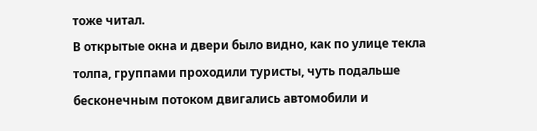тоже читал.
В открытые окна и двери было видно, как по улице текла толпа, группами проходили туристы, чуть подальше бесконечным потоком двигались автомобили и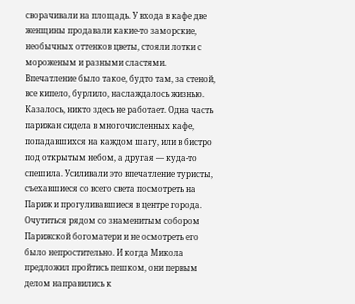сворачивали на площадь. У входа в кафе две женщины продавали какие-то заморские, необычных оттенков цветы, стояли лотки с мороженым и разными сластями. Впечатление было такое, будто там, за стеной, все кипело, бурлило, наслаждалось жизнью. Казалось, никто здесь не работает. Одна часть парижан сидела в многочисленных кафе, попадавшихся на каждом шагу, или в бистро под открытым небом, а другая — куда-то спешила. Усиливали это впечатление туристы, съехавшиеся со всего света посмотреть на Париж и прогуливавшиеся в центре города.
Очутиться рядом со знаменитым собором Парижской богоматери и не осмотреть его было непростительно. И когда Микола предложил пройтись пешком, они первым делом направились к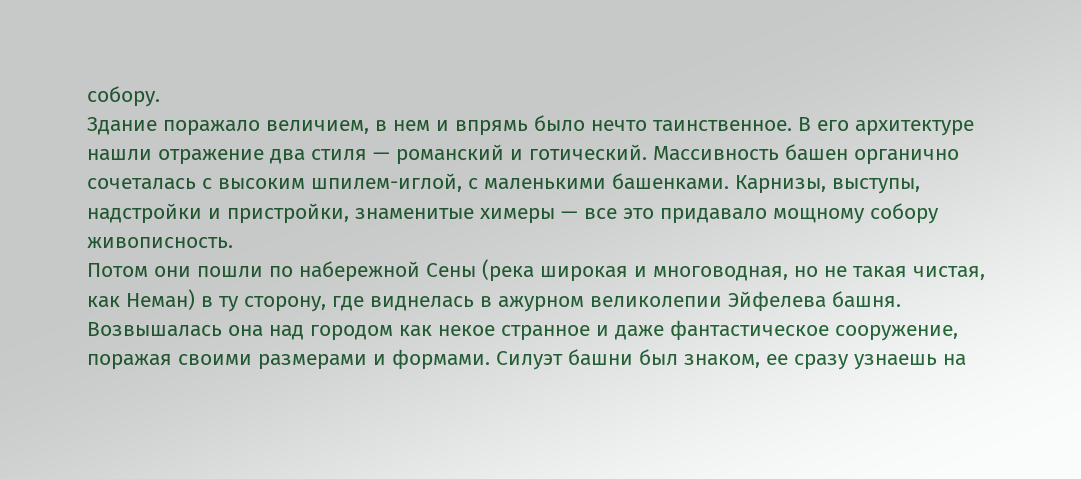собору.
Здание поражало величием, в нем и впрямь было нечто таинственное. В его архитектуре нашли отражение два стиля — романский и готический. Массивность башен органично сочеталась с высоким шпилем-иглой, с маленькими башенками. Карнизы, выступы, надстройки и пристройки, знаменитые химеры — все это придавало мощному собору живописность.
Потом они пошли по набережной Сены (река широкая и многоводная, но не такая чистая, как Неман) в ту сторону, где виднелась в ажурном великолепии Эйфелева башня. Возвышалась она над городом как некое странное и даже фантастическое сооружение, поражая своими размерами и формами. Силуэт башни был знаком, ее сразу узнаешь на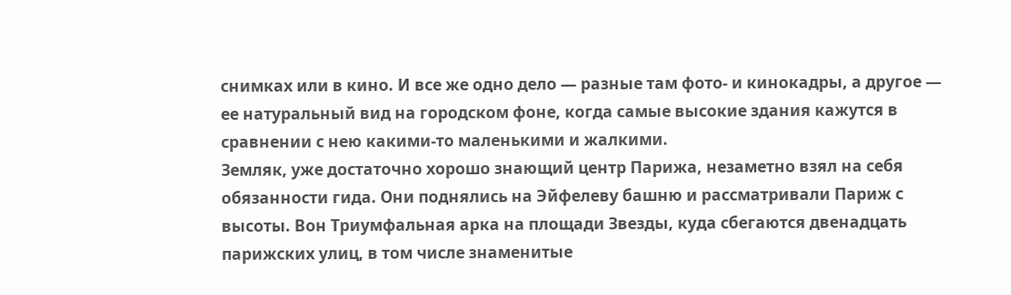снимках или в кино. И все же одно дело — разные там фото- и кинокадры, а другое — ее натуральный вид на городском фоне, когда самые высокие здания кажутся в сравнении с нею какими-то маленькими и жалкими.
Земляк, уже достаточно хорошо знающий центр Парижа, незаметно взял на себя обязанности гида. Они поднялись на Эйфелеву башню и рассматривали Париж с высоты. Вон Триумфальная арка на площади Звезды, куда сбегаются двенадцать парижских улиц, в том числе знаменитые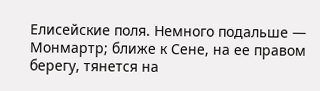Елисейские поля. Немного подальше — Монмартр; ближе к Сене, на ее правом берегу, тянется на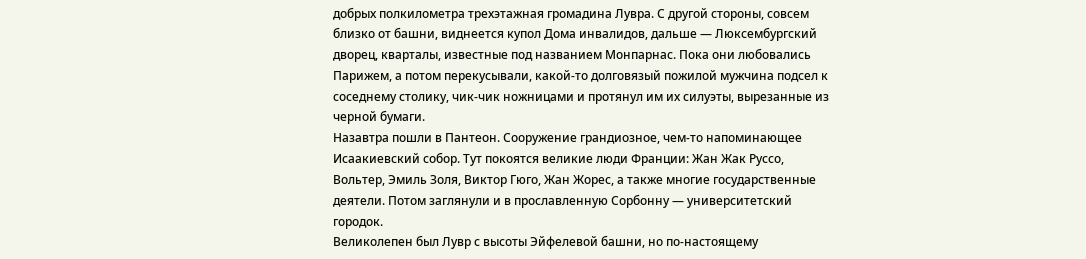добрых полкилометра трехэтажная громадина Лувра. С другой стороны, совсем близко от башни, виднеется купол Дома инвалидов, дальше — Люксембургский дворец, кварталы, известные под названием Монпарнас. Пока они любовались Парижем, а потом перекусывали, какой-то долговязый пожилой мужчина подсел к соседнему столику, чик-чик ножницами и протянул им их силуэты, вырезанные из черной бумаги.
Назавтра пошли в Пантеон. Сооружение грандиозное, чем-то напоминающее Исаакиевский собор. Тут покоятся великие люди Франции: Жан Жак Руссо, Вольтер, Эмиль Золя, Виктор Гюго, Жан Жорес, а также многие государственные деятели. Потом заглянули и в прославленную Сорбонну — университетский городок.
Великолепен был Лувр с высоты Эйфелевой башни, но по-настоящему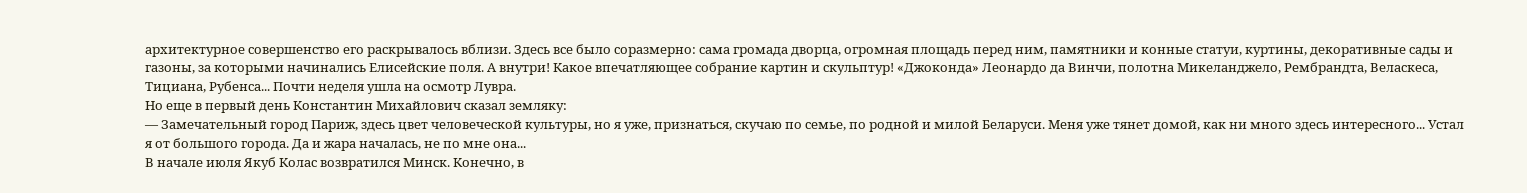архитектурное совершенство его раскрывалось вблизи. Здесь все было соразмерно: сама громада дворца, огромная площадь перед ним, памятники и конные статуи, куртины, декоративные сады и газоны, за которыми начинались Елисейские поля. А внутри! Какое впечатляющее собрание картин и скульптур! «Джоконда» Леонардо да Винчи, полотна Микеланджело, Рембрандта, Веласкеса, Тициана, Рубенса... Почти неделя ушла на осмотр Лувра.
Но еще в первый день Константин Михайлович сказал земляку:
— Замечательный город Париж, здесь цвет человеческой культуры, но я уже, признаться, скучаю по семье, по родной и милой Беларуси. Меня уже тянет домой, как ни много здесь интересного... Устал я от большого города. Да и жара началась, не по мне она...
В начале июля Якуб Колас возвратился Минск. Конечно, в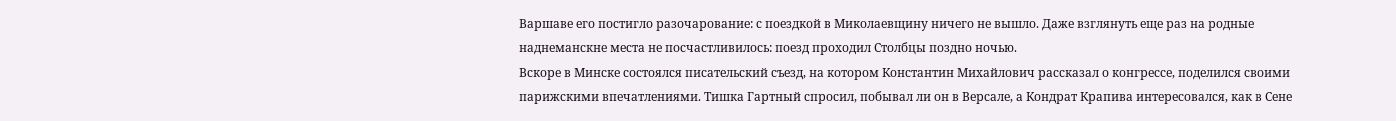Варшаве его постигло разочарование: с поездкой в Миколаевщину ничего не вышло. Даже взглянуть еще раз на родные наднеманскне места не посчастливилось: поезд проходил Столбцы поздно ночью.
Вскоре в Минске состоялся писательский съезд, на котором Константин Михайлович рассказал о конгрессе, поделился своими парижскими впечатлениями. Тишка Гартный спросил, побывал ли он в Версале, а Кондрат Крапива интересовался, как в Сене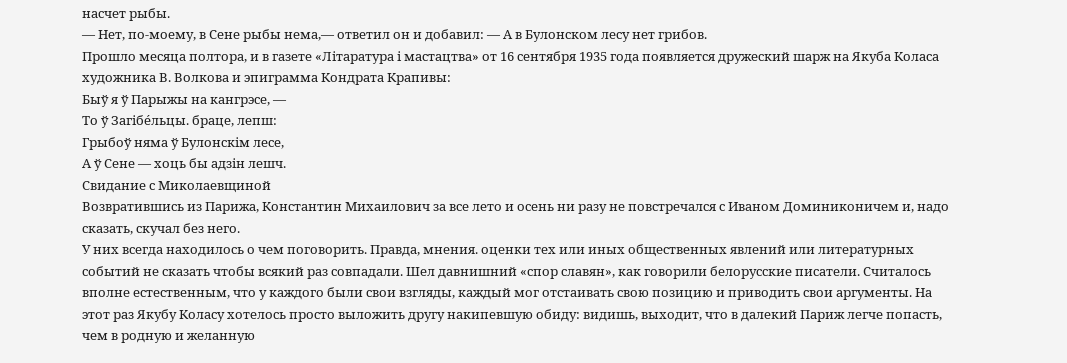насчет рыбы.
— Нет, по-моему, в Сене рыбы нема,— ответил он и добавил: — А в Булонском лесу нет грибов.
Прошло месяца полтора, и в газете «Літаратура і мастацтва» от 16 сентября 1935 года появляется дружеский шарж на Якуба Коласа художника В. Волкова и эпиграмма Кондрата Крапивы:
Быў я ў Парыжы на кангрэсе, —
То ў Загібе́льцы. браце, лепш:
Грыбоў няма ў Булонскім лесе,
А ў Сене — хоць бы адзін лешч.
Свидание с Миколаевщиной
Возвратившись из Парижа, Константин Михаилович за все лето и осень ни разу не повстречался с Иваном Доминиконичем и, надо сказать, скучал без него.
У них всегда находилось о чем поговорить. Правда, мнения. оценки тех или иных общественных явлений или литературных событий не сказать чтобы всякий раз совпадали. Шел давнишний «спор славян», как говорили белорусские писатели. Считалось вполне естественным, что у каждого были свои взгляды, каждый мог отстаивать свою позицию и приводить свои аргументы. На этот раз Якубу Коласу хотелось просто выложить другу накипевшую обиду: видишь, выходит, что в далекий Париж легче попасть, чем в родную и желанную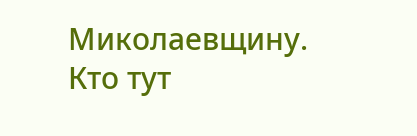Миколаевщину. Кто тут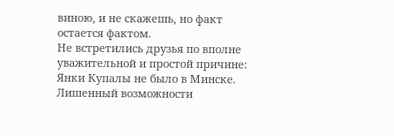виною, и не скажешь, но факт остается фактом.
Не встретились друзья по вполне уважительной и простой причине: Янки Купалы не было в Минске. Лишенный возможности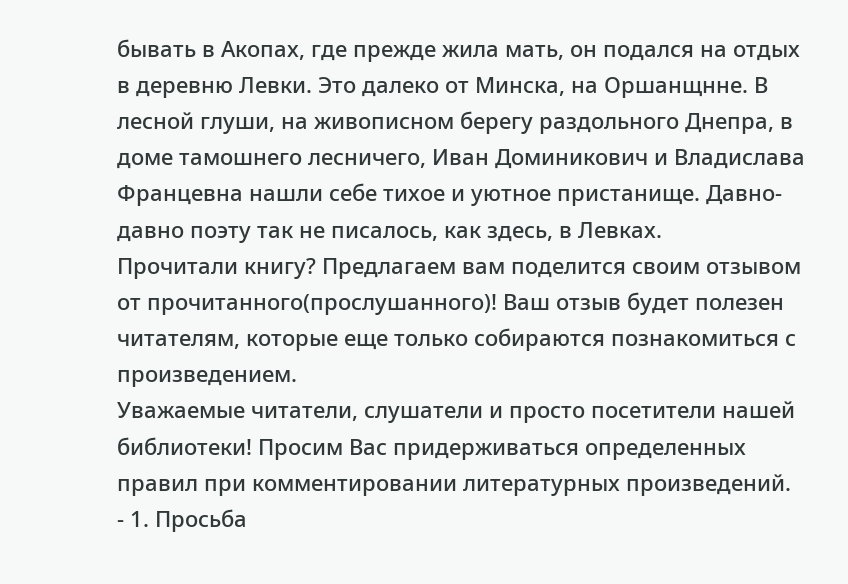бывать в Акопах, где прежде жила мать, он подался на отдых в деревню Левки. Это далеко от Минска, на Оршанщнне. В лесной глуши, на живописном берегу раздольного Днепра, в доме тамошнего лесничего, Иван Доминикович и Владислава Францевна нашли себе тихое и уютное пристанище. Давно-давно поэту так не писалось, как здесь, в Левках.
Прочитали книгу? Предлагаем вам поделится своим отзывом от прочитанного(прослушанного)! Ваш отзыв будет полезен читателям, которые еще только собираются познакомиться с произведением.
Уважаемые читатели, слушатели и просто посетители нашей библиотеки! Просим Вас придерживаться определенных правил при комментировании литературных произведений.
- 1. Просьба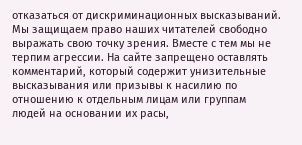отказаться от дискриминационных высказываний. Мы защищаем право наших читателей свободно выражать свою точку зрения. Вместе с тем мы не терпим агрессии. На сайте запрещено оставлять комментарий, который содержит унизительные высказывания или призывы к насилию по отношению к отдельным лицам или группам людей на основании их расы,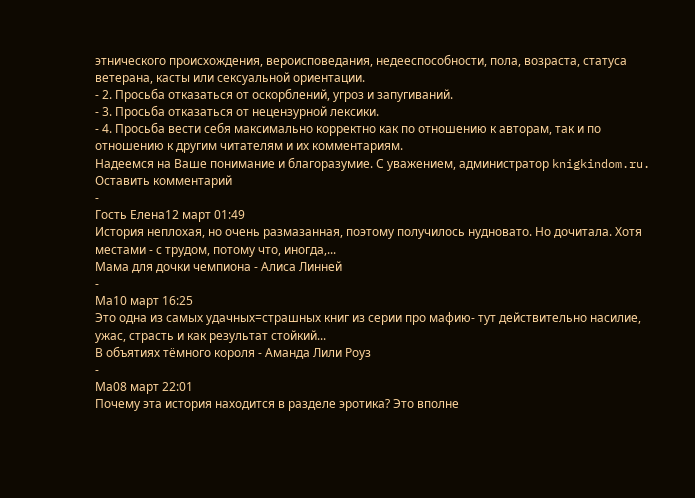этнического происхождения, вероисповедания, недееспособности, пола, возраста, статуса ветерана, касты или сексуальной ориентации.
- 2. Просьба отказаться от оскорблений, угроз и запугиваний.
- 3. Просьба отказаться от нецензурной лексики.
- 4. Просьба вести себя максимально корректно как по отношению к авторам, так и по отношению к другим читателям и их комментариям.
Надеемся на Ваше понимание и благоразумие. С уважением, администратор knigkindom.ru.
Оставить комментарий
-
Гость Елена12 март 01:49
История неплохая, но очень размазанная, поэтому получилось нудновато. Но дочитала. Хотя местами - с трудом, потому что, иногда,...
Мама для дочки чемпиона - Алиса Линней
-
Ма10 март 16:25
Это одна из самых удачных=страшных книг из серии про мафию- тут действительно насилие, ужас, страсть и как результат стойкий...
В объятиях тёмного короля - Аманда Лили Роуз
-
Ма08 март 22:01
Почему эта история находится в разделе эротика? Это вполне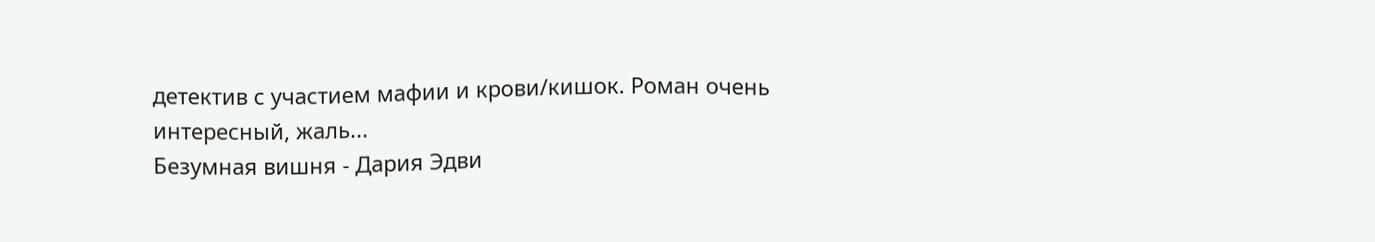детектив с участием мафии и крови/кишок. Роман очень интересный, жаль...
Безумная вишня - Дария Эдви